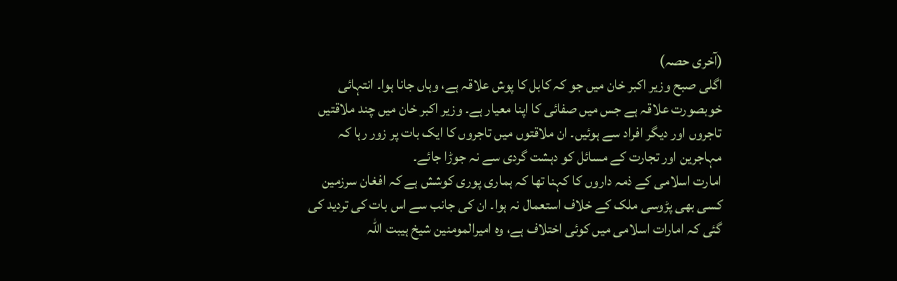(آخری حصہ)
اگلی صبح وزیر اکبر خان میں جو کہ کابل کا پوش علاقہ ہے، وہاں جانا ہوا۔ انتہائی خوبصورت علاقہ ہے جس میں صفائی کا اپنا معیار ہے۔ وزیر اکبر خان میں چند ملاقتیں تاجروں اور دیگر افراد سے ہوئیں۔ ان ملاقتوں میں تاجروں کا ایک بات پر زور رہا کہ مہاجرین اور تجارت کے مسائل کو دہشت گردی سے نہ جوڑا جائے۔
امارت اسلامی کے ذمہ داروں کا کہنا تھا کہ ہماری پوری کوشش ہے کہ افغان سرزمین کسی بھی پڑوسی ملک کے خلاف استعمال نہ ہوا۔ ان کی جانب سے اس بات کی تردید کی گئی کہ امارات اسلامی میں کوئی اختلاف ہے، وہ امیرالمومنین شیخ ہیبت اللہ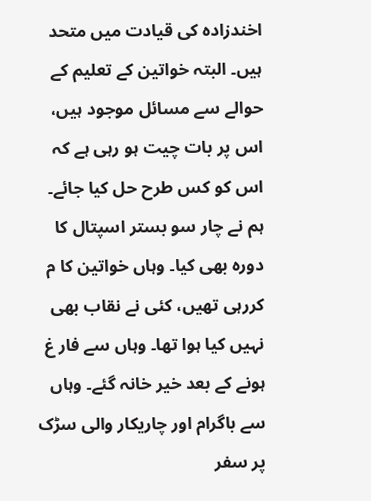اخندزادہ کی قیادت میں متحد ہیں۔ البتہ خواتین کے تعلیم کے حوالے سے مسائل موجود ہیں، اس پر بات چیت ہو رہی ہے کہ اس کو کس طرح حل کیا جائے۔
ہم نے چار سو بستر اسپتال کا دورہ بھی کیا۔ وہاں خواتین کا م کررہی تھیں، کئی نے نقاب بھی نہیں کیا ہوا تھا۔ وہاں سے فار غ ہونے کے بعد خیر خانہ گئے۔ وہاں سے باگرام اور چاریکار والی سڑک پر سفر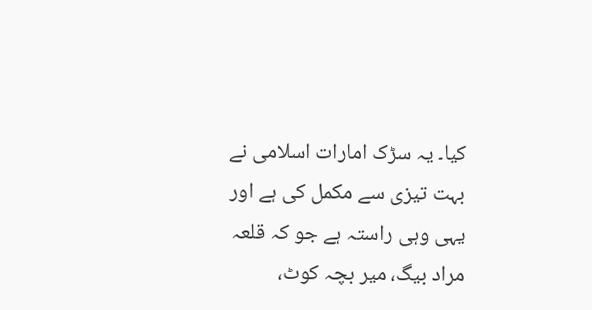کیا۔ یہ سڑک امارات اسلامی نے بہت تیزی سے مکمل کی ہے اور یہی وہی راستہ ہے جو کہ قلعہ مراد بیگ، میر بچہ کوٹ،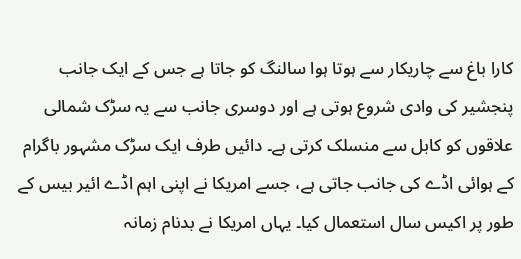کارا باغ سے چاریکار سے ہوتا ہوا سالنگ کو جاتا ہے جس کے ایک جانب پنجشیر کی وادی شروع ہوتی ہے اور دوسری جانب سے یہ سڑک شمالی علاقوں کو کابل سے منسلک کرتی ہے۔ دائیں طرف ایک سڑک مشہور باگرام کے ہوائی اڈے کی جانب جاتی ہے، جسے امریکا نے اپنی اہم اڈے ائیر بیس کے طور پر اکیس سال استعمال کیا۔ یہاں امریکا نے بدنام زمانہ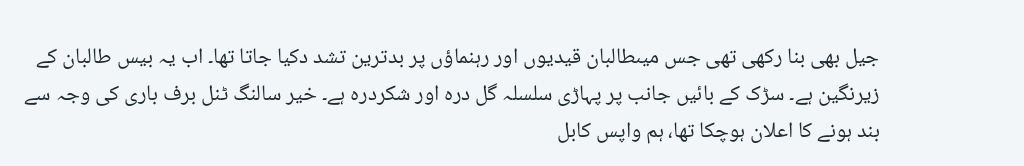جیل بھی بنا رکھی تھی جس میںطالبان قیدیوں اور رہنماؤں پر بدترین تشد دکیا جاتا تھا۔ اب یہ بیس طالبان کے زیرنگین ہے۔ سڑک کے بائیں جانب پر پہاڑی سلسلہ گل درہ اور شکردرہ ہے۔ خیر سالنگ ٹنل برف باری کی وجہ سے بند ہونے کا اعلان ہوچکا تھا، ہم واپس کابل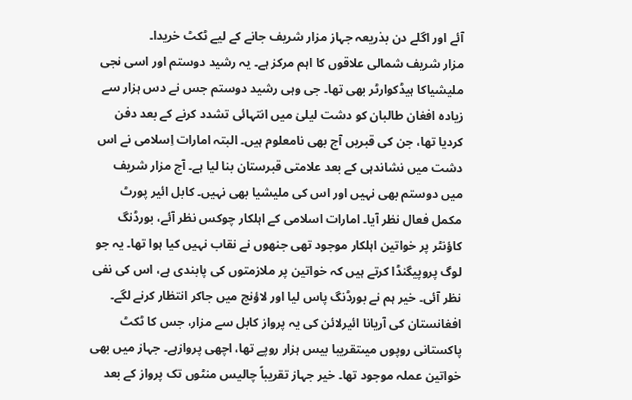آئے اور اگلے دن بذریعہ جہاز مزار شریف جانے کے لیے ٹکٹ خریدا۔
مزار شریف شمالی علاقوں کا اہم مرکز ہے۔ یہ رشید دوستم اور اسی نجی ملیشیاکا ہیڈکوارٹر بھی تھا۔ جی وہی رشید دوستم جس نے دس ہزار سے زیادہ افغان طالبان کو دشت لیلیٰ میں انتہائی تشدد کرنے کے بعد دفن کردیا تھا، جن کی قبریں آج بھی نامعلوم ہیں۔ البتہ امارات اِسلامی نے اس دشت میں نشاندہی کے بعد علامتی قبرستان بنا لیا ہے۔ آج مزار شریف میں دوستم بھی نہیں اور اس کی ملیشیا بھی نہیں۔ کابل ائیر پورٹ مکمل فعال نظر آیا۔ امارات اسلامی کے اہلکار چوکس نظر آئے، بورڈنگ کاؤنٹر پر خواتین اہلکار موجود تھی جنھوں نے نقاب نہیں کیا ہوا تھا۔ یہ جو لوگ پروپیگنڈا کرتے ہیں کہ خواتین پر ملازمتوں کی پابندی ہے، اس کی نفی نظر آئی۔ خیر ہم نے بورڈنگ پاس لیا اور لاؤنج میں جاکر انتظار کرنے لگے۔ افغانستان کی آریانا ائیرلائن کی یہ پرواز کابل سے مزار، جس کا ٹکٹ پاکستانی روپوں میںتقریبا بیس ہزار روپے تھا، اچھی پروازہے۔ جہاز میں بھی خواتین عملہ موجود تھا۔ خیر جہاز تقریباً چالیس منٹوں تک پرواز کے بعد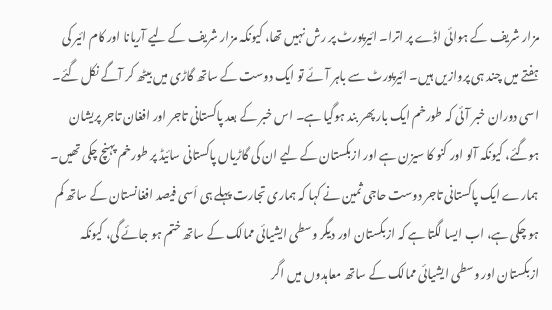مزار شریف کے ہوائی اڈے پر اترا۔ ائیرپورٹ پر رش نہیں تھا، کیونکہ مزار شریف کے لیے آریانا اور کام ائیر کی ہفتے میں چند ہی پروازیں ہیں۔ ائیرپورٹ سے باہر آئے تو ایک دوست کے ساتھ گاڑی میں بیٹھ کر آگے نکل گئے۔
اسی دوران خبر آئی کہ طورخم ایک بار پھر بند ہوگیا ہے۔ اس خبر کے بعد پاکستانی تاجر اور افغان تاجر پریشان ہوگئے، کیونکہ آلو اور کنو کا سیزن ہے اور ازبکستان کے لیے ان کی گاڑیاں پاکستانی سائیڈ پر طورخم پہنچ چکی تھیں۔ ہمارے ایک پاکستانی تاجر دوست حاجی ثمین نے کہا کہ ہماری تجارت پہلے ہی اَسی فیصد افغانستان کے ساتھ کم ہو چکی ہے، اب ایسا لگتا ہے کہ ازبکستان اور دیگر وسطی ایشیائی ممالک کے ساتھ ختم ہو جائے گی، کیونکہ ازبکستان اور وسطی ایشیائی ممالک کے ساتھ معاہدوں میں اگر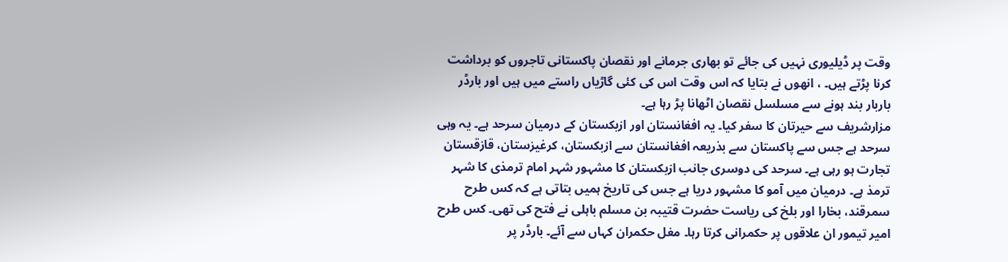وقت پر ڈیلیوری نہیں کی جائے تو بھاری جرمانے اور نقصان پاکستانی تاجروں کو برداشت کرنا پڑتے ہیں۔ ، انھوں نے بتایا کہ اس وقت اس کی کئی گاڑیاں راستے میں ہیں اور بارڈر باربار بند ہونے سے مسلسل نقصان اٹھانا پڑ رہا ہے۔
مزارشریف سے حیرتان کا سفر کیا۔ یہ افغانستان اور ازبکستان کے درمیان سرحد ہے۔ یہ وہی سرحد ہے جس سے پاکستان سے بذریعہ افغانستان سے ازبکستان، کرغیزستان، قازقستان تجارت ہو رہی ہے۔ سرحد کی دوسری جانب ازبکستان کا مشہور شہر امام ترمذی کا شہر ترمذ ہے۔ درمیان میں آمو کا مشہور دریا ہے جس کی تاریخ ہمیں بتاتی ہے کہ کس طرح سمرقند، بخارا اور بلخ کی ریاست حضرت قتیبہ بن مسلم باہلی نے فتح کی تھی۔ کس طرح امیر تیمور ان علاقوں پر حکمرانی کرتا رہا۔ مغل حکمران کہاں سے آئے۔ بارڈر پر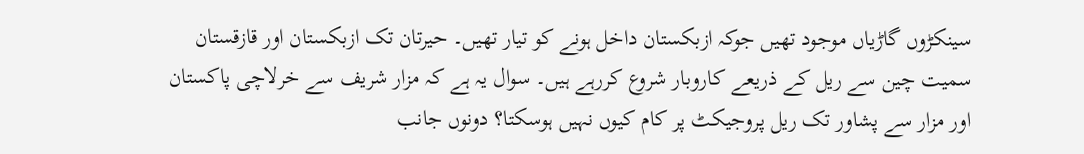سینکڑوں گاڑیاں موجود تھیں جوکہ ازبکستان داخل ہونے کو تیار تھیں۔ حیرتان تک ازبکستان اور قازقستان سمیت چین سے ریل کے ذریعے کاروبار شروع کررہے ہیں۔ سوال یہ ہے کہ مزار شریف سے خرلاچی پاکستان اور مزار سے پشاور تک ریل پروجیکٹ پر کام کیوں نہیں ہوسکتا؟ دونوں جانب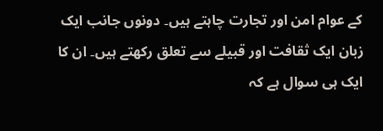کے عوام امن اور تجارت چاہتے ہیں۔ دونوں جانب ایک زبان ایک ثقافت اور قبیلے سے تعلق رکھتے ہیں۔ ان کا ایک ہی سوال ہے کہ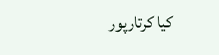کیا کرتارپور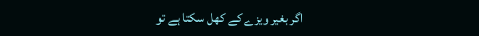اگر بغیر ویزے کے کھل سکتا ہے تو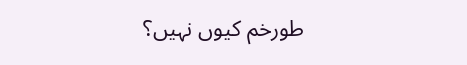طورخم کیوں نہیں؟